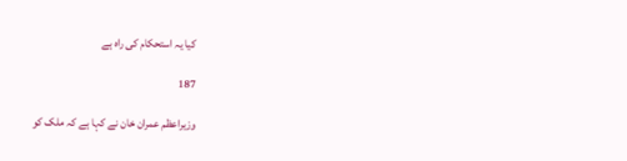کیا یہ استحکام کی راہ ہے

187

وزیراعظم عمران خان نے کہا ہے کہ ملک کو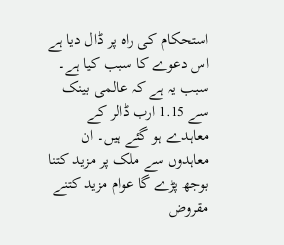استحکام کی راہ پر ڈال دیا ہے اس دعوے کا سبب کیا ہے۔ سبب یہ ہے کہ عالمی بینک سے 1.15 ارب ڈالر کے معاہدے ہو گئے ہیں۔ ان معاہدوں سے ملک پر مزید کتنا بوجھ پڑے گا عوام مزید کتنے مقروض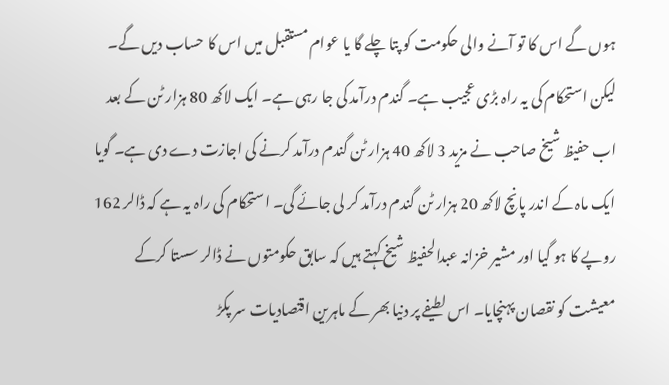ہوں گے اس کا تو آنے والی حکومت کو پتا چلے گا یا عوام مستقبل میں اس کا حساب دیں گے۔ لیکن استحکام کی یہ راہ بڑی عجیب ہے۔ گندم درآمد کی جا رہی ہے۔ ایک لاکھ 80 ہزار ٹن کے بعد اب حفیظ شیخ صاحب نے مزید 3 لاکھ 40 ہزار ٹن گندم درآمد کرنے کی اجازت دے دی ہے۔ گویا ایک ماہ کے اندر پانچ لاکھ 20 ہزار ٹن گندم درآمد کر لی جائے گی۔ استحکام کی راہ یہ ہے کہ ڈالر 162 روپے کا ہو گیا اور مشیر خزانہ عبدالحفیظ شیخ کہتے ہیں کہ سابق حکومتوں نے ڈالر سستا کرکے معیشت کو نقصان پہنچایا۔ اس لطیفے پر دنیا بھر کے ماہرین اقتصادیات سر پکڑ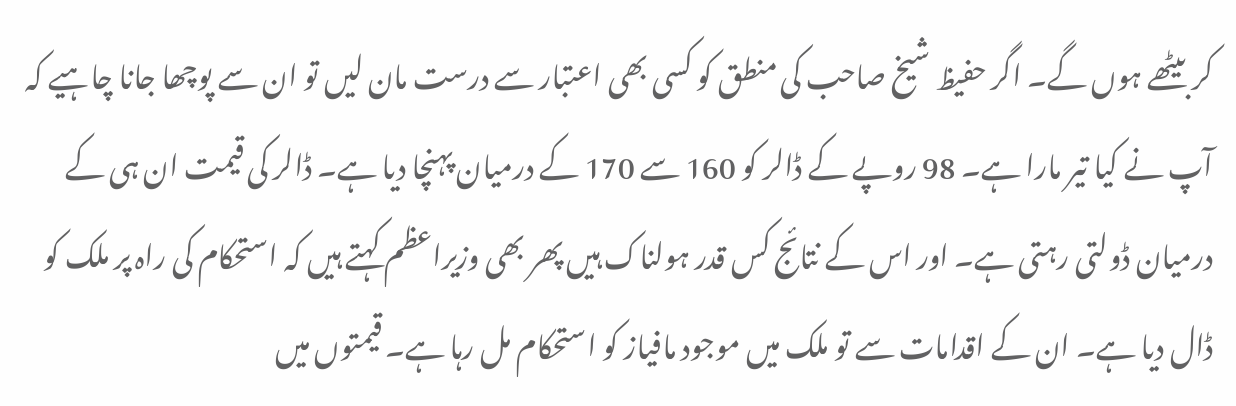کر بیٹھے ہوں گے۔ اگر حفیظ شیخ صاحب کی منطق کو کسی بھی اعتبار سے درست مان لیں تو ان سے پوچھا جانا چاہیے کہ آپ نے کیا تیر مارا ہے۔ 98 روپے کے ڈالر کو 160 سے 170 کے درمیان پہنچا دیا ہے۔ ڈالر کی قیمت ان ہی کے درمیان ڈولتی رہتی ہے۔ اور اس کے نتائج کس قدر ہولناک ہیں پھر بھی وزیراعظم کہتے ہیں کہ استحکام کی راہ پر ملک کو ڈال دیا ہے۔ ان کے اقدامات سے تو ملک میں موجود مافیاز کو استحکام مل رہا ہے۔ قیمتوں میں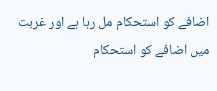اضافے کو استحکام مل رہا ہے اور غربت میں اضافے کو استحکام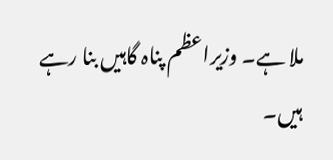ملا ہے۔ وزیراعظم پناہ گاہیں بنا رہے ہیں۔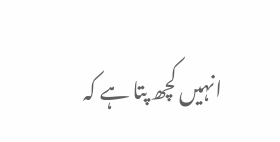انہیں کچھ پتا ہے کہ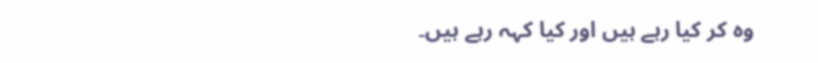وہ کر کیا رہے ہیں اور کیا کہہ رہے ہیں۔